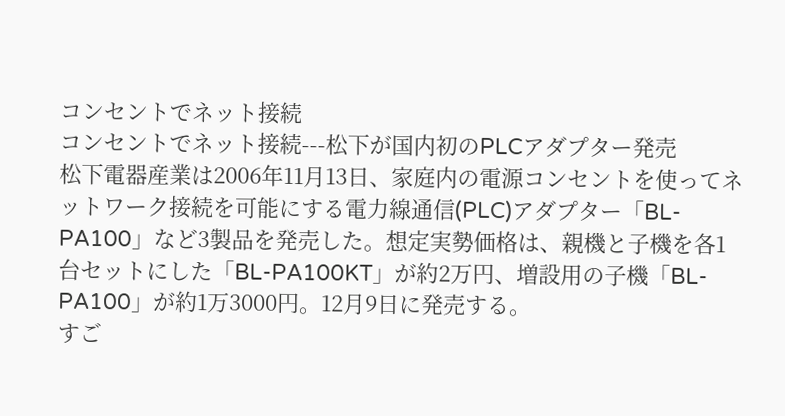コンセントでネット接続
コンセントでネット接続---松下が国内初のPLCアダプター発売
松下電器産業は2006年11月13日、家庭内の電源コンセントを使ってネットワーク接続を可能にする電力線通信(PLC)アダプター「BL- PA100」など3製品を発売した。想定実勢価格は、親機と子機を各1台セットにした「BL-PA100KT」が約2万円、増設用の子機「BL- PA100」が約1万3000円。12月9日に発売する。
すご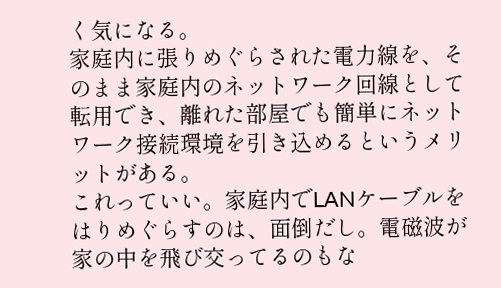く気になる。
家庭内に張りめぐらされた電力線を、そのまま家庭内のネットワーク回線として転用でき、離れた部屋でも簡単にネットワーク接続環境を引き込めるというメリットがある。
これっていい。家庭内でLANケーブルをはりめぐらすのは、面倒だし。電磁波が家の中を飛び交ってるのもな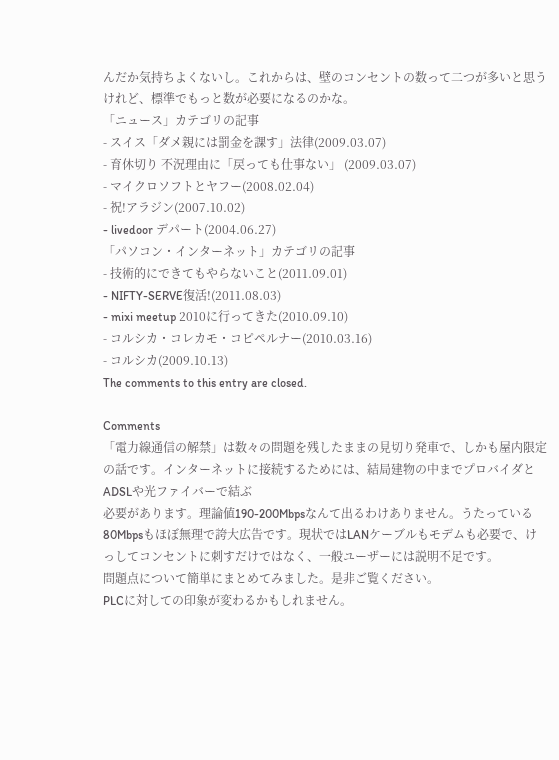んだか気持ちよくないし。これからは、壁のコンセントの数って二つが多いと思うけれど、標準でもっと数が必要になるのかな。
「ニュース」カテゴリの記事
- スイス「ダメ親には罰金を課す」法律(2009.03.07)
- 育休切り 不況理由に「戻っても仕事ない」 (2009.03.07)
- マイクロソフトとヤフー(2008.02.04)
- 祝!アラジン(2007.10.02)
- livedoor デパート(2004.06.27)
「パソコン・インターネット」カテゴリの記事
- 技術的にできてもやらないこと(2011.09.01)
- NIFTY-SERVE復活!(2011.08.03)
- mixi meetup 2010に行ってきた(2010.09.10)
- コルシカ・コレカモ・コピペルナー(2010.03.16)
- コルシカ(2009.10.13)
The comments to this entry are closed.

Comments
「電力線通信の解禁」は数々の問題を残したままの見切り発車で、しかも屋内限定の話です。インターネットに接続するためには、結局建物の中までプロバイダとADSLや光ファイバーで結ぶ
必要があります。理論値190-200Mbpsなんて出るわけありません。うたっている80Mbpsもほぼ無理で誇大広告です。現状ではLANケーブルもモデムも必要で、けっしてコンセントに刺すだけではなく、一般ユーザーには説明不足です。
問題点について簡単にまとめてみました。是非ご覧ください。
PLCに対しての印象が変わるかもしれません。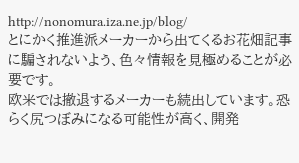http://nonomura.iza.ne.jp/blog/
とにかく推進派メーカーから出てくるお花畑記事に騙されないよう、色々情報を見極めることが必要です。
欧米では撤退するメーカーも続出しています。恐らく尻つぼみになる可能性が高く、開発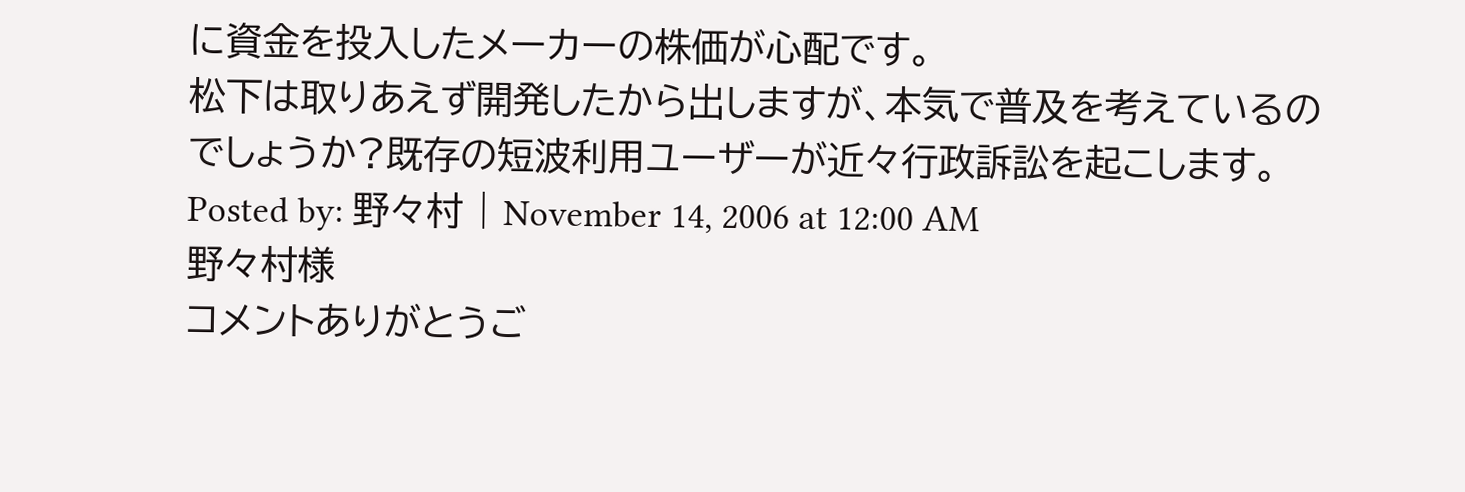に資金を投入したメーカーの株価が心配です。
松下は取りあえず開発したから出しますが、本気で普及を考えているのでしょうか?既存の短波利用ユーザーが近々行政訴訟を起こします。
Posted by: 野々村 | November 14, 2006 at 12:00 AM
野々村様
コメントありがとうご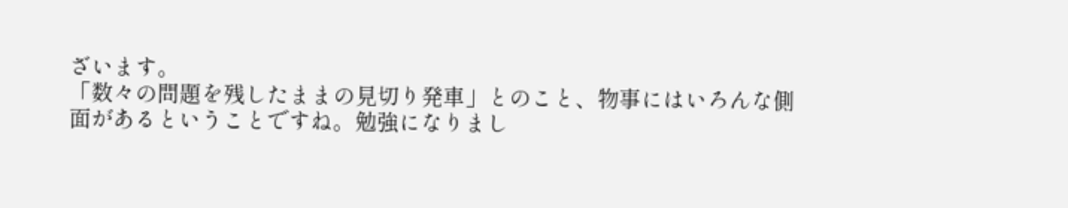ざいます。
「数々の問題を残したままの見切り発車」とのこと、物事にはいろんな側面があるということですね。勉強になりまし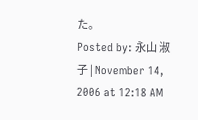た。
Posted by: 永山 淑子 | November 14, 2006 at 12:18 AM